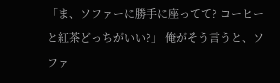「ま、ソファーに勝手に座ってて? コーヒーと紅茶どっちがいい?」 俺がそう言うと、ソファ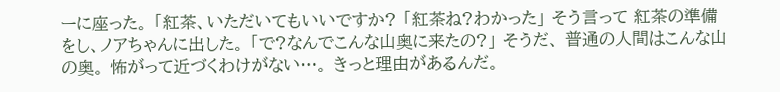ーに座った。 「紅茶、いただいてもいいですか? 「紅茶ね?わかった」 そう言って 紅茶の準備をし、ノアちゃんに出した。 「で?なんでこんな山奥に来たの?」 そうだ、 普通の人間はこんな山の奥。 怖がって近づくわけがない…。 きっと理由があるんだ。